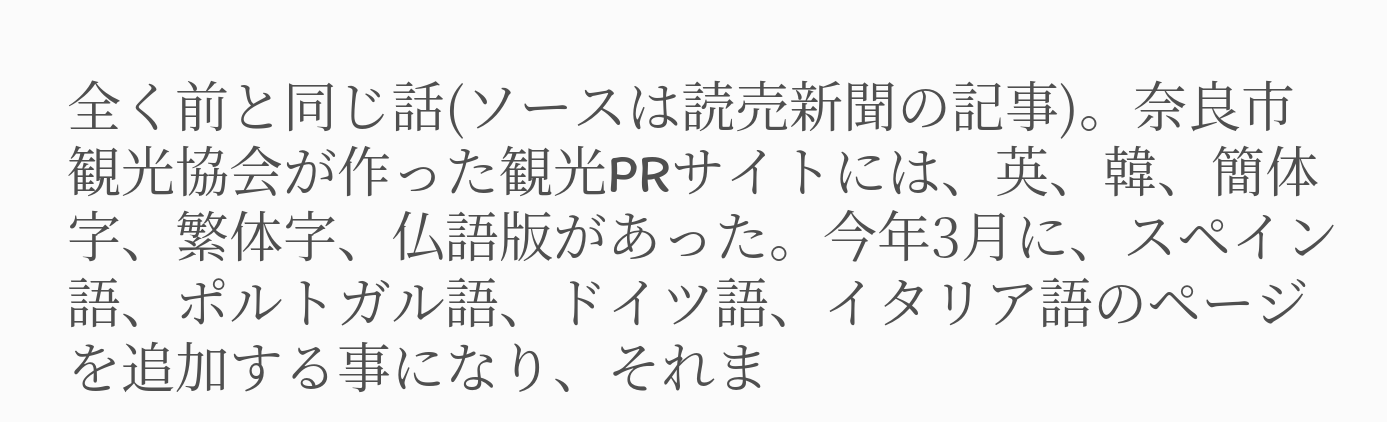全く前と同じ話(ソースは読売新聞の記事)。奈良市観光協会が作った観光PRサイトには、英、韓、簡体字、繁体字、仏語版があった。今年3月に、スペイン語、ポルトガル語、ドイツ語、イタリア語のページを追加する事になり、それま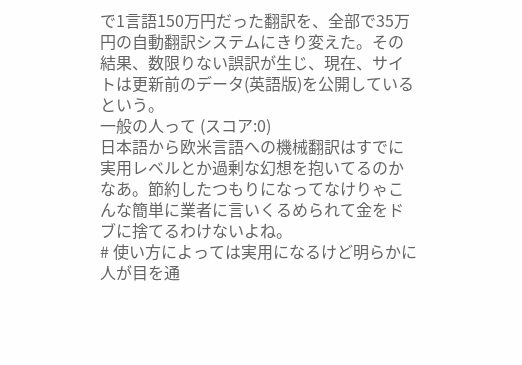で1言語150万円だった翻訳を、全部で35万円の自動翻訳システムにきり変えた。その結果、数限りない誤訳が生じ、現在、サイトは更新前のデータ(英語版)を公開しているという。
一般の人って (スコア:0)
日本語から欧米言語への機械翻訳はすでに実用レベルとか過剰な幻想を抱いてるのかなあ。節約したつもりになってなけりゃこんな簡単に業者に言いくるめられて金をドブに捨てるわけないよね。
# 使い方によっては実用になるけど明らかに人が目を通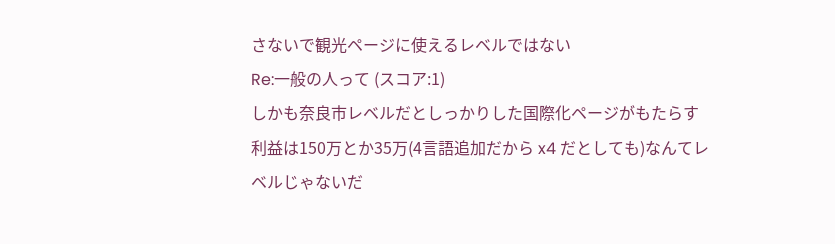さないで観光ページに使えるレベルではない
Re:一般の人って (スコア:1)
しかも奈良市レベルだとしっかりした国際化ページがもたらす利益は150万とか35万(4言語追加だから x4 だとしても)なんてレベルじゃないだ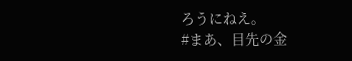ろうにねえ。
#まあ、目先の金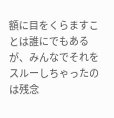額に目をくらますことは誰にでもあるが、みんなでそれをスルーしちゃったのは残念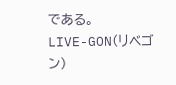である。
LIVE-GON(リベゴン)